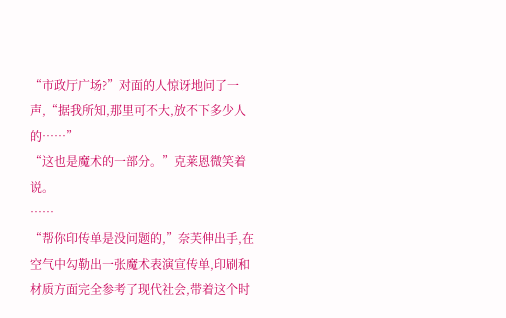“市政厅广场?”对面的人惊讶地问了一声,“据我所知,那里可不大,放不下多少人的……”
“这也是魔术的一部分。”克莱恩微笑着说。
……
“帮你印传单是没问题的,”奈芙伸出手,在空气中勾勒出一张魔术表演宣传单,印刷和材质方面完全参考了现代社会,带着这个时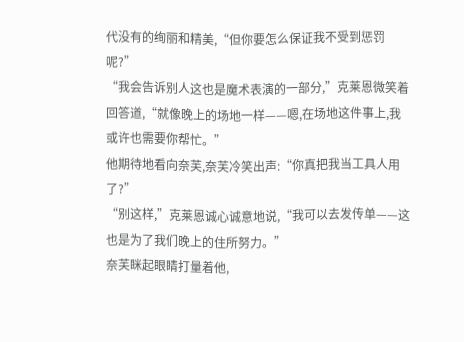代没有的绚丽和精美,“但你要怎么保证我不受到惩罚呢?”
“我会告诉别人这也是魔术表演的一部分,”克莱恩微笑着回答道,“就像晚上的场地一样——嗯,在场地这件事上,我或许也需要你帮忙。”
他期待地看向奈芙,奈芙冷笑出声:“你真把我当工具人用了?”
“别这样,”克莱恩诚心诚意地说,“我可以去发传单——这也是为了我们晚上的住所努力。”
奈芙眯起眼睛打量着他,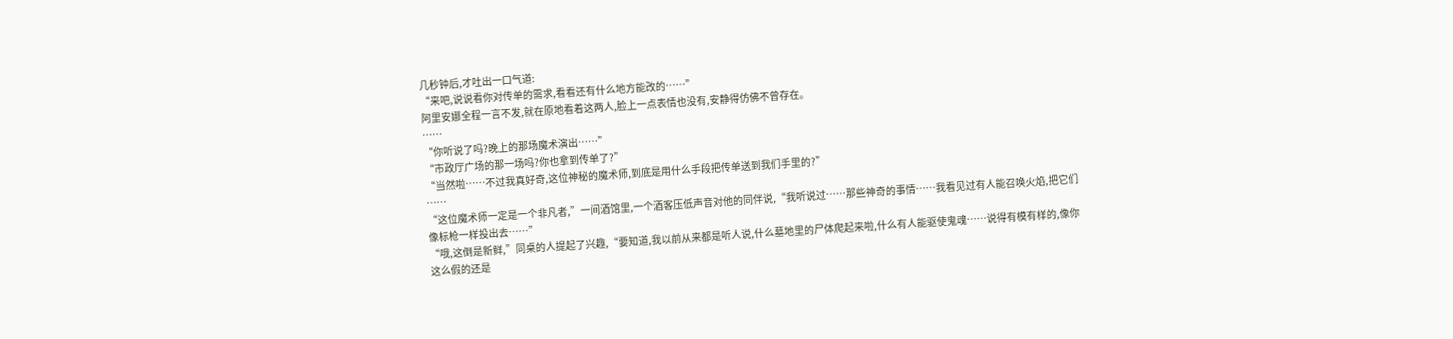几秒钟后,才吐出一口气道:
“来吧,说说看你对传单的需求,看看还有什么地方能改的……”
阿里安娜全程一言不发,就在原地看着这两人,脸上一点表情也没有,安静得仿佛不曾存在。
……
“你听说了吗?晚上的那场魔术演出……”
“市政厅广场的那一场吗?你也拿到传单了?”
“当然啦……不过我真好奇,这位神秘的魔术师,到底是用什么手段把传单送到我们手里的?”
……
“这位魔术师一定是一个非凡者,”一间酒馆里,一个酒客压低声音对他的同伴说,“我听说过……那些神奇的事情……我看见过有人能召唤火焰,把它们像标枪一样投出去……”
“哦,这倒是新鲜,”同桌的人提起了兴趣,“要知道,我以前从来都是听人说,什么墓地里的尸体爬起来啦,什么有人能驱使鬼魂……说得有模有样的,像你这么假的还是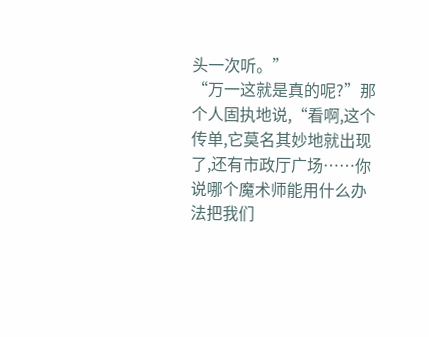头一次听。”
“万一这就是真的呢?”那个人固执地说,“看啊,这个传单,它莫名其妙地就出现了,还有市政厅广场……你说哪个魔术师能用什么办法把我们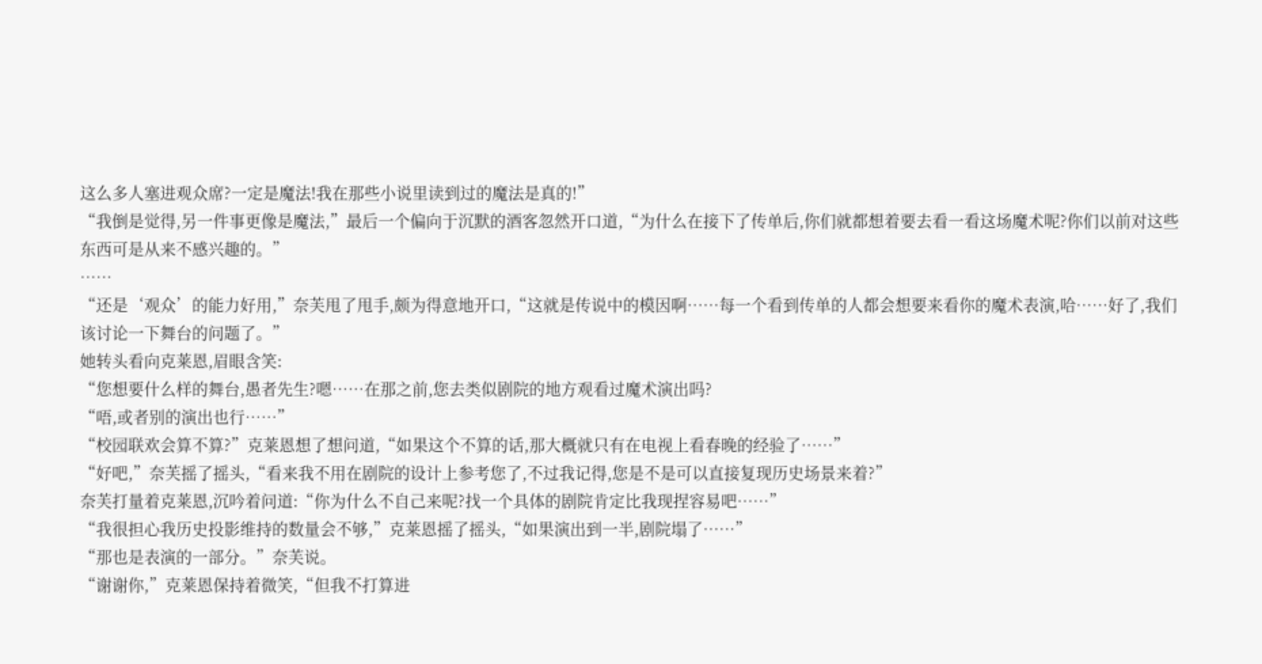这么多人塞进观众席?一定是魔法!我在那些小说里读到过的魔法是真的!”
“我倒是觉得,另一件事更像是魔法,”最后一个偏向于沉默的酒客忽然开口道,“为什么在接下了传单后,你们就都想着要去看一看这场魔术呢?你们以前对这些东西可是从来不感兴趣的。”
……
“还是‘观众’的能力好用,”奈芙甩了甩手,颇为得意地开口,“这就是传说中的模因啊……每一个看到传单的人都会想要来看你的魔术表演,哈……好了,我们该讨论一下舞台的问题了。”
她转头看向克莱恩,眉眼含笑:
“您想要什么样的舞台,愚者先生?嗯……在那之前,您去类似剧院的地方观看过魔术演出吗?
“唔,或者别的演出也行……”
“校园联欢会算不算?”克莱恩想了想问道,“如果这个不算的话,那大概就只有在电视上看春晚的经验了……”
“好吧,”奈芙摇了摇头,“看来我不用在剧院的设计上参考您了,不过我记得,您是不是可以直接复现历史场景来着?”
奈芙打量着克莱恩,沉吟着问道:“你为什么不自己来呢?找一个具体的剧院肯定比我现捏容易吧……”
“我很担心我历史投影维持的数量会不够,”克莱恩摇了摇头,“如果演出到一半,剧院塌了……”
“那也是表演的一部分。”奈芙说。
“谢谢你,”克莱恩保持着微笑,“但我不打算进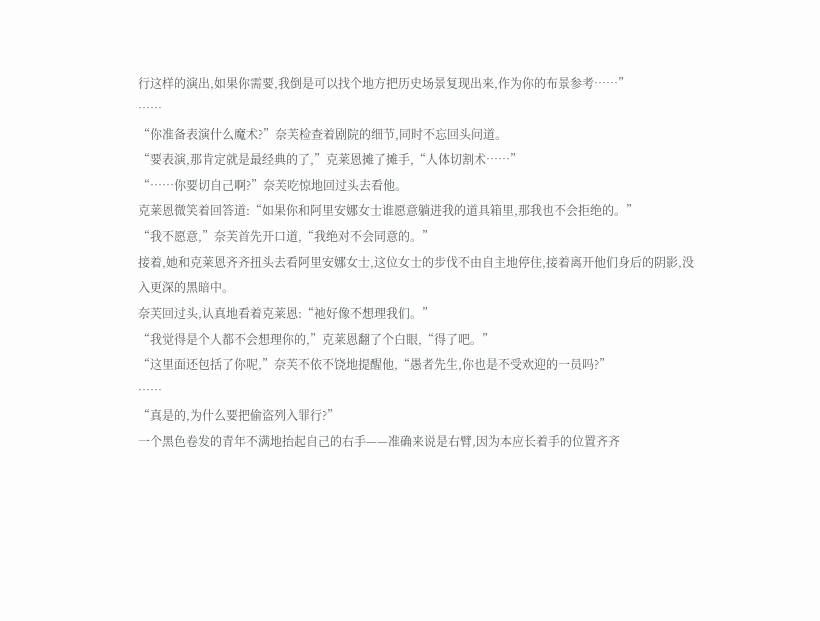行这样的演出,如果你需要,我倒是可以找个地方把历史场景复现出来,作为你的布景参考……”
……
“你准备表演什么魔术?”奈芙检查着剧院的细节,同时不忘回头问道。
“要表演,那肯定就是最经典的了,”克莱恩摊了摊手,“人体切割术……”
“……你要切自己啊?”奈芙吃惊地回过头去看他。
克莱恩微笑着回答道:“如果你和阿里安娜女士谁愿意躺进我的道具箱里,那我也不会拒绝的。”
“我不愿意,”奈芙首先开口道,“我绝对不会同意的。”
接着,她和克莱恩齐齐扭头去看阿里安娜女士,这位女士的步伐不由自主地停住,接着离开他们身后的阴影,没入更深的黑暗中。
奈芙回过头,认真地看着克莱恩:“祂好像不想理我们。”
“我觉得是个人都不会想理你的,”克莱恩翻了个白眼,“得了吧。”
“这里面还包括了你呢,”奈芙不依不饶地提醒他,“愚者先生,你也是不受欢迎的一员吗?”
……
“真是的,为什么要把偷盗列入罪行?”
一个黑色卷发的青年不满地抬起自己的右手——准确来说是右臂,因为本应长着手的位置齐齐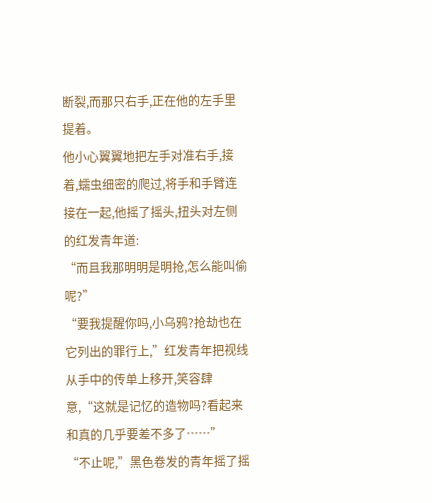断裂,而那只右手,正在他的左手里提着。
他小心翼翼地把左手对准右手,接着,蠕虫细密的爬过,将手和手臂连接在一起,他摇了摇头,扭头对左侧的红发青年道:
“而且我那明明是明抢,怎么能叫偷呢?”
“要我提醒你吗,小乌鸦?抢劫也在它列出的罪行上,”红发青年把视线从手中的传单上移开,笑容肆意,“这就是记忆的造物吗?看起来和真的几乎要差不多了……”
“不止呢,”黑色卷发的青年摇了摇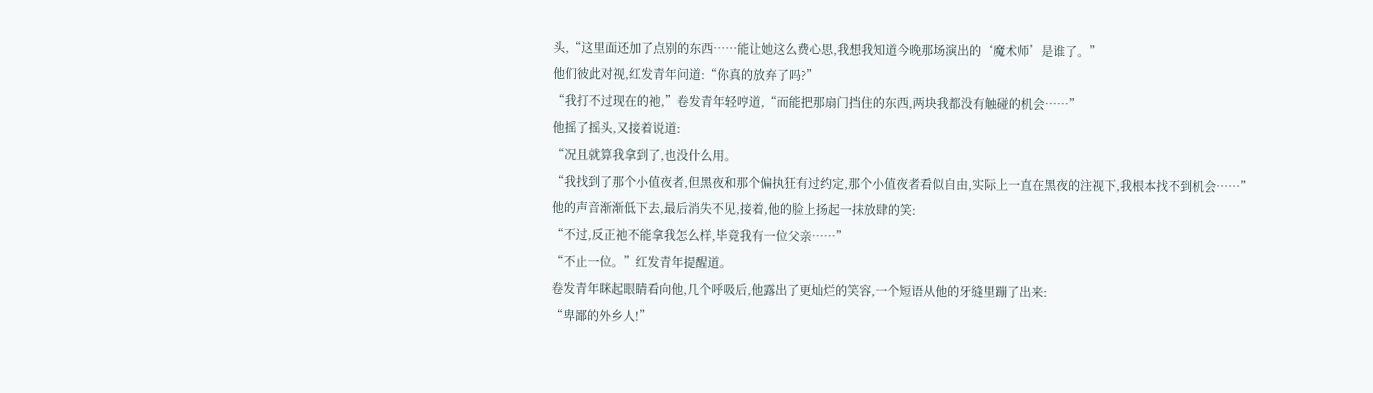头,“这里面还加了点别的东西……能让她这么费心思,我想我知道今晚那场演出的‘魔术师’是谁了。”
他们彼此对视,红发青年问道:“你真的放弃了吗?”
“我打不过现在的祂,”卷发青年轻哼道,“而能把那扇门挡住的东西,两块我都没有触碰的机会……”
他摇了摇头,又接着说道:
“况且就算我拿到了,也没什么用。
“我找到了那个小值夜者,但黑夜和那个偏执狂有过约定,那个小值夜者看似自由,实际上一直在黑夜的注视下,我根本找不到机会……”
他的声音渐渐低下去,最后消失不见,接着,他的脸上扬起一抹放肆的笑:
“不过,反正祂不能拿我怎么样,毕竟我有一位父亲……”
“不止一位。”红发青年提醒道。
卷发青年眯起眼睛看向他,几个呼吸后,他露出了更灿烂的笑容,一个短语从他的牙缝里蹦了出来:
“卑鄙的外乡人!”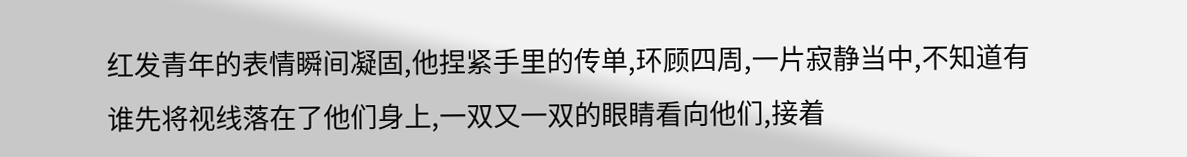红发青年的表情瞬间凝固,他捏紧手里的传单,环顾四周,一片寂静当中,不知道有谁先将视线落在了他们身上,一双又一双的眼睛看向他们,接着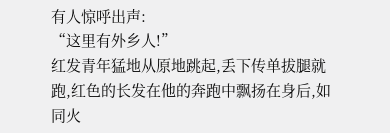有人惊呼出声:
“这里有外乡人!”
红发青年猛地从原地跳起,丢下传单拔腿就跑,红色的长发在他的奔跑中飘扬在身后,如同火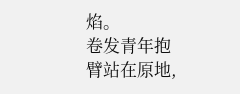焰。
卷发青年抱臂站在原地,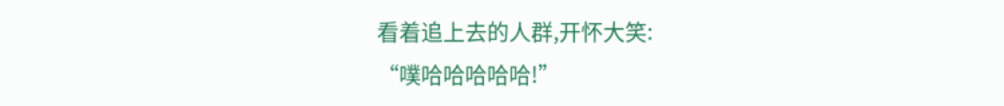看着追上去的人群,开怀大笑:
“噗哈哈哈哈哈!”